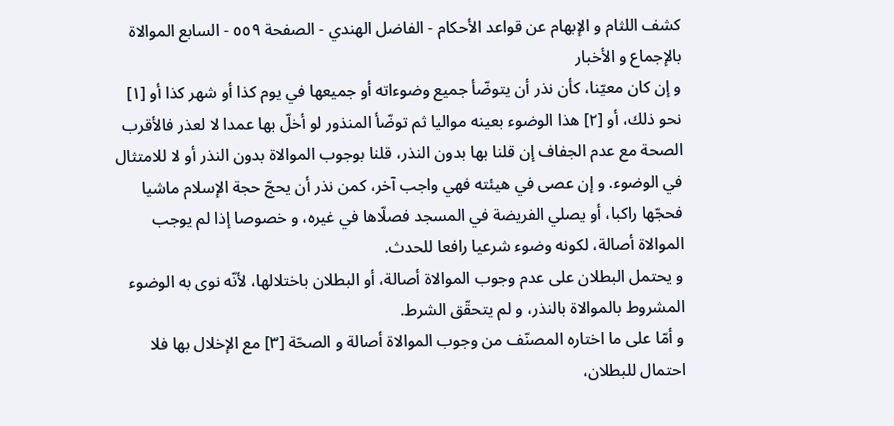كشف اللثام و الإبهام عن قواعد الأحكام - الفاضل الهندي - الصفحة ٥٥٩ - السابع الموالاة بالإجماع و الأخبار
و إن كان معيّنا، كأن نذر أن يتوضّأ جميع وضوءاته أو جميعها في يوم كذا أو شهر كذا أو [١] نحو ذلك، أو [٢] هذا الوضوء بعينه مواليا ثم توضّأ المنذور لو أخلّ بها عمدا لا لعذر فالأقرب الصحة مع عدم الجفاف إن قلنا بها بدون النذر، قلنا بوجوب الموالاة بدون النذر أو لا للامتثال في الوضوء. و إن عصى في هيئته فهي واجب آخر، كمن نذر أن يحجّ حجة الإسلام ماشيا فحجّها راكبا، أو يصلي الفريضة في المسجد فصلّاها في غيره، و خصوصا إذا لم يوجب الموالاة أصالة، لكونه وضوء شرعيا رافعا للحدث.
و يحتمل البطلان على عدم وجوب الموالاة أصالة، أو البطلان باختلالها، لأنّه نوى به الوضوء المشروط بالموالاة بالنذر، و لم يتحقّق الشرط.
و أمّا على ما اختاره المصنّف من وجوب الموالاة أصالة و الصحّة [٣] مع الإخلال بها فلا احتمال للبطلان،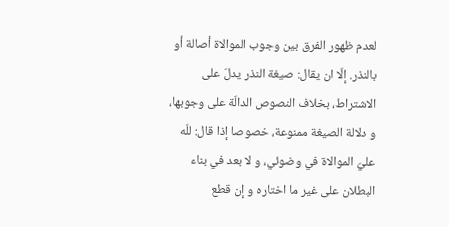لعدم ظهور الفرق بين وجوب الموالاة أصالة أو بالنذر. إلّا ان يقال: صيغة النذر يدلّ على الاشتراط، بخلاف النصوص الدالّة على وجوبها، و دلالة الصيغة ممنوعة، خصوصا إذا قال: للّه عليّ الموالاة في وضوئي، و لا بعد في بناء البطلان على غير ما اختاره و إن قطع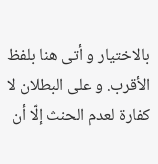بالاختيار و أتى هنا بلفظ الأقرب. و على البطلان لا كفارة لعدم الحنث إلّا أن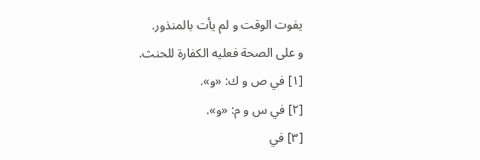يفوت الوقت و لم يأت بالمنذور.
و على الصحة فعليه الكفارة للحنث.
[١] في ص و ك: «و».
[٢] في س و م: «و».
[٣] في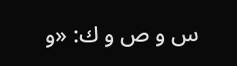س و ص و ك: «و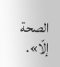الصحة إلّا».